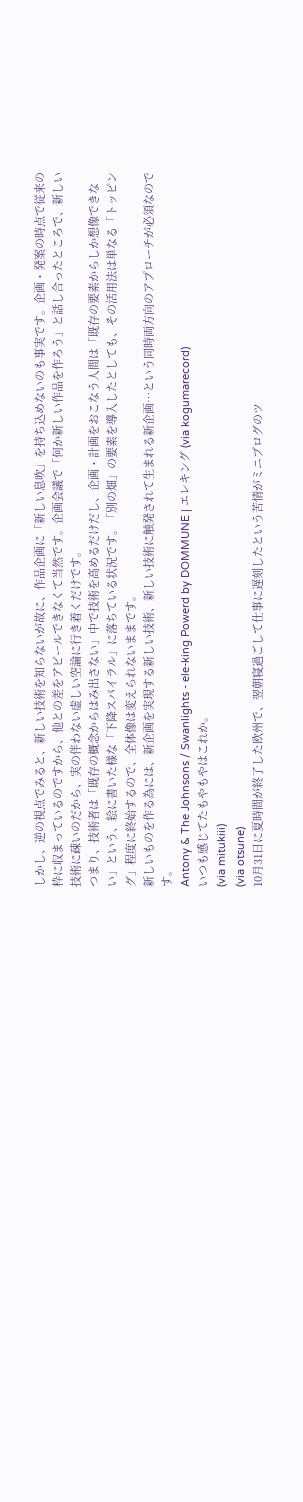しかし、逆の視点でみると、新しい技術を知らないが故に、作品企画に「新しい息吹」を持ち込めないのも事実です。企画・発案の時点で従来の枠に収まっているのですから、他との差をアピールできなくて当然です。企画会議で「何か新しい作品を作ろう」と話し合ったところで、新しい技術に疎いのだから、実の伴わない虚しい空論に行き着くだけです。
つまり、技術者は「既存の概念からはみ出さない」中で技術を高めるだけだし、企画・計画をおこなう人間は「既存の要素からしか想像できない」という、絵に書いた様な「下降スパイラル」に落ちている状況です。「別の畑」の要素を導入したとしても、その活用法は単なる「トッピング」程度に終始するので、全体像は変えられないままです。
新しいものを作る為には、新企画を実現する新しい技術、新しい技術に触発されて生まれる新企画…という同時両方向のアプローチが必須なのです。
Antony & The Johnsons / Swanlights - ele-king Powerd by DOMMUNE | エレキング (via kogumarecord)
いつも感じてたもやもやはこれか。
(via mitukiii)
(via otsune)
10月31日に夏時間が終了した欧州で、翌朝寝過ごして仕事に遅刻したという苦情がミニブログのツ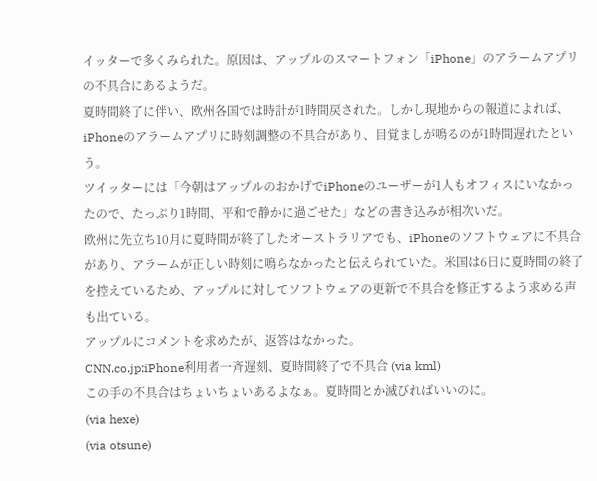イッターで多くみられた。原因は、アップルのスマートフォン「iPhone」のアラームアプリの不具合にあるようだ。
夏時間終了に伴い、欧州各国では時計が1時間戻された。しかし現地からの報道によれば、iPhoneのアラームアプリに時刻調整の不具合があり、目覚ましが鳴るのが1時間遅れたという。
ツイッターには「今朝はアップルのおかげでiPhoneのユーザーが1人もオフィスにいなかったので、たっぷり1時間、平和で静かに過ごせた」などの書き込みが相次いだ。
欧州に先立ち10月に夏時間が終了したオーストラリアでも、iPhoneのソフトウェアに不具合があり、アラームが正しい時刻に鳴らなかったと伝えられていた。米国は6日に夏時間の終了を控えているため、アップルに対してソフトウェアの更新で不具合を修正するよう求める声も出ている。
アップルにコメントを求めたが、返答はなかった。
CNN.co.jp:iPhone利用者一斉遅刻、夏時間終了で不具合 (via kml)
この手の不具合はちょいちょいあるよなぁ。夏時間とか滅びればいいのに。
(via hexe)
(via otsune)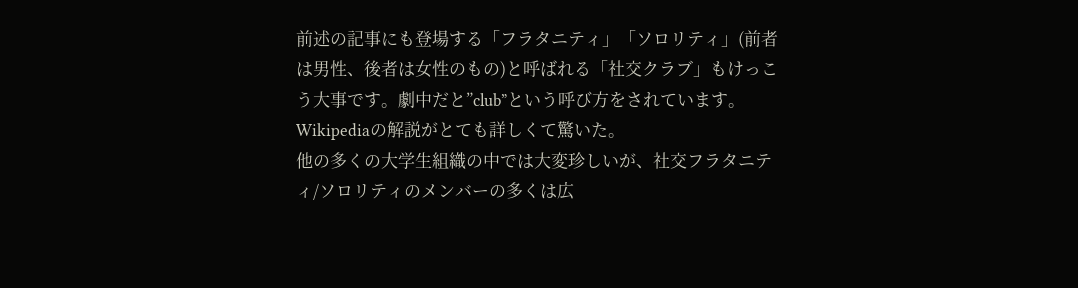前述の記事にも登場する「フラタニティ」「ソロリティ」(前者は男性、後者は女性のもの)と呼ばれる「社交クラブ」もけっこう大事です。劇中だと”club”という呼び方をされています。
Wikipediaの解説がとても詳しくて驚いた。
他の多くの大学生組織の中では大変珍しいが、社交フラタニティ/ソロリティのメンバーの多くは広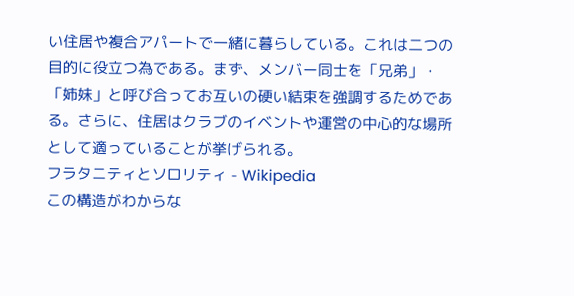い住居や複合アパートで一緒に暮らしている。これは二つの目的に役立つ為である。まず、メンバー同士を「兄弟」・「姉妹」と呼び合ってお互いの硬い結束を強調するためである。さらに、住居はクラブのイベントや運営の中心的な場所として適っていることが挙げられる。
フラタニティとソロリティ - Wikipedia
この構造がわからな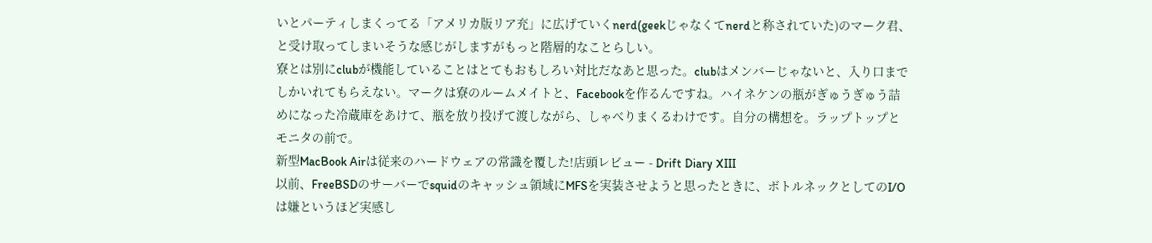いとパーティしまくってる「アメリカ版リア充」に広げていくnerd(geekじゃなくてnerdと称されていた)のマーク君、と受け取ってしまいそうな感じがしますがもっと階層的なことらしい。
寮とは別にclubが機能していることはとてもおもしろい対比だなあと思った。clubはメンバーじゃないと、入り口までしかいれてもらえない。マークは寮のルームメイトと、Facebookを作るんですね。ハイネケンの瓶がぎゅうぎゅう詰めになった冷蔵庫をあけて、瓶を放り投げて渡しながら、しゃべりまくるわけです。自分の構想を。ラップトップとモニタの前で。
新型MacBook Airは従来のハードウェアの常識を覆した!店頭レビュー - Drift Diary XIII
以前、FreeBSDのサーバーでsquidのキャッシュ領域にMFSを実装させようと思ったときに、ボトルネックとしてのI/Oは嫌というほど実感し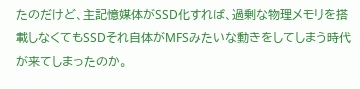たのだけど、主記憶媒体がSSD化すれば、過剰な物理メモリを搭載しなくてもSSDそれ自体がMFSみたいな動きをしてしまう時代が来てしまったのか。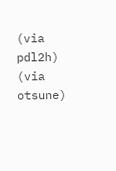(via pdl2h)
(via otsune)